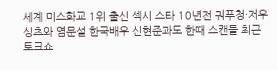세계 미스화교 1위 출신 섹시 스타 10년전 궈푸청·저우싱츠와 염문설 한국배우 신현준과도 한때 스캔들 최근 토크쇼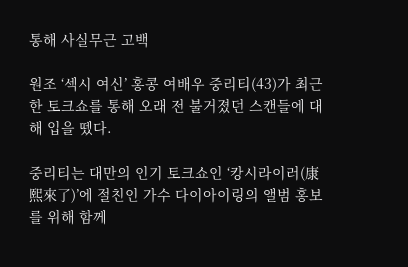통해 사실무근 고백

원조 ‘섹시 여신’ 홍콩 여배우 중리티(43)가 최근 한 토크쇼를 통해 오래 전 불거졌던 스캔들에 대해 입을 뗐다.

중리티는 대만의 인기 토크쇼인 ‘캉시라이러(康熙來了)’에 절친인 가수 다이아이링의 앨범 홍보를 위해 함께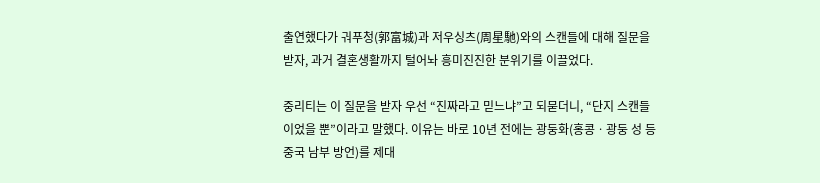출연했다가 궈푸청(郭富城)과 저우싱츠(周星馳)와의 스캔들에 대해 질문을 받자, 과거 결혼생활까지 털어놔 흥미진진한 분위기를 이끌었다.

중리티는 이 질문을 받자 우선 “진짜라고 믿느냐”고 되묻더니, “단지 스캔들이었을 뿐”이라고 말했다. 이유는 바로 10년 전에는 광둥화(홍콩ㆍ광둥 성 등 중국 남부 방언)를 제대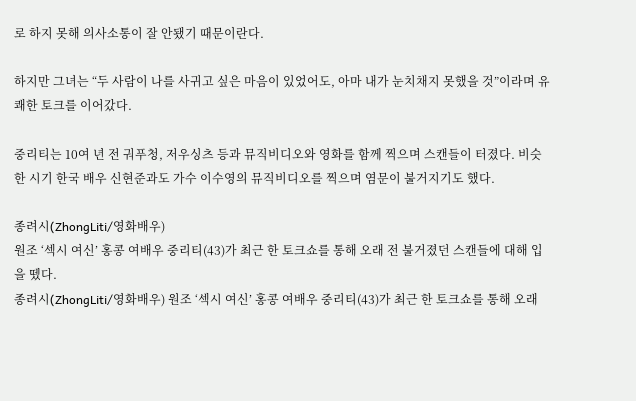로 하지 못해 의사소통이 잘 안됐기 때문이란다.

하지만 그녀는 “두 사람이 나를 사귀고 싶은 마음이 있었어도, 아마 내가 눈치채지 못했을 것”이라며 유쾌한 토크를 이어갔다.

중리티는 10여 년 전 궈푸청, 저우싱츠 등과 뮤직비디오와 영화를 함께 찍으며 스캔들이 터졌다. 비슷한 시기 한국 배우 신현준과도 가수 이수영의 뮤직비디오를 찍으며 염문이 불거지기도 했다.

종려시(ZhongLiti/영화배우)
원조 ‘섹시 여신’ 홍콩 여배우 중리티(43)가 최근 한 토크쇼를 통해 오래 전 불거졌던 스캔들에 대해 입을 뗐다.
종려시(ZhongLiti/영화배우) 원조 ‘섹시 여신’ 홍콩 여배우 중리티(43)가 최근 한 토크쇼를 통해 오래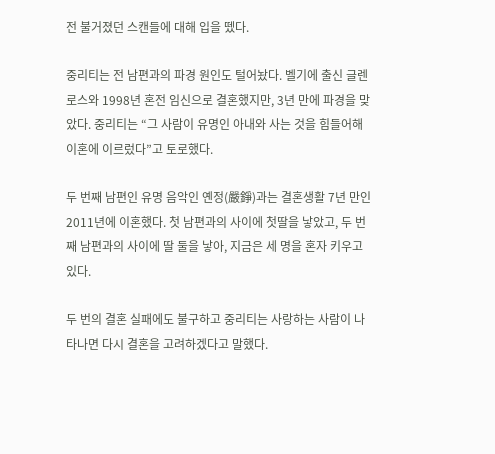전 불거졌던 스캔들에 대해 입을 뗐다.

중리티는 전 남편과의 파경 원인도 털어놨다. 벨기에 출신 글렌 로스와 1998년 혼전 임신으로 결혼했지만, 3년 만에 파경을 맞았다. 중리티는 “그 사람이 유명인 아내와 사는 것을 힘들어해 이혼에 이르렀다”고 토로했다.

두 번째 남편인 유명 음악인 옌정(嚴錚)과는 결혼생활 7년 만인 2011년에 이혼했다. 첫 남편과의 사이에 첫딸을 낳았고, 두 번째 남편과의 사이에 딸 둘을 낳아, 지금은 세 명을 혼자 키우고 있다.

두 번의 결혼 실패에도 불구하고 중리티는 사랑하는 사람이 나타나면 다시 결혼을 고려하겠다고 말했다.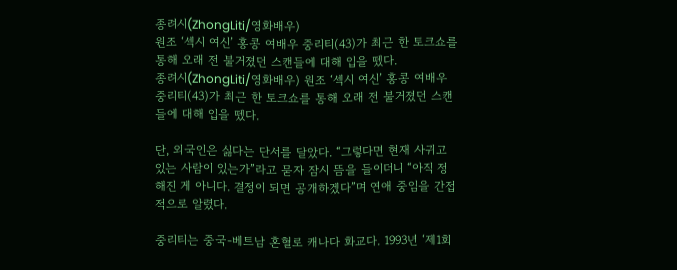종려시(ZhongLiti/영화배우)
원조 ‘섹시 여신’ 홍콩 여배우 중리티(43)가 최근 한 토크쇼를 통해 오래 전 불거졌던 스캔들에 대해 입을 뗐다.
종려시(ZhongLiti/영화배우) 원조 ‘섹시 여신’ 홍콩 여배우 중리티(43)가 최근 한 토크쇼를 통해 오래 전 불거졌던 스캔들에 대해 입을 뗐다.

단, 외국인은 싫다는 단서를 달았다. “그렇다면 현재 사귀고 있는 사람이 있는가”라고 묻자 잠시 뜸을 들이더니 “아직 정해진 게 아니다. 결정이 되면 공개하겠다”며 연애 중임을 간접적으로 알렸다.

중리티는 중국-베트남 혼혈로 캐나다 화교다. 1993년 ‘제1회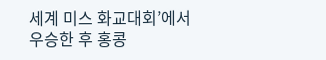세계 미스 화교대회’에서 우승한 후 홍콩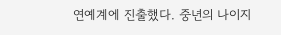연예계에 진출했다. 중년의 나이지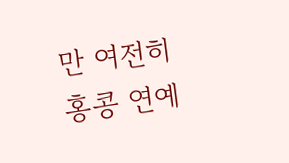만 여전히 홍콩 연예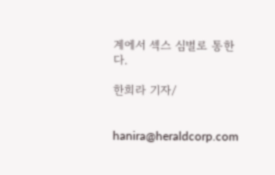계에서 섹스 심벌로 통한다.

한희라 기자/


hanira@heraldcorp.com